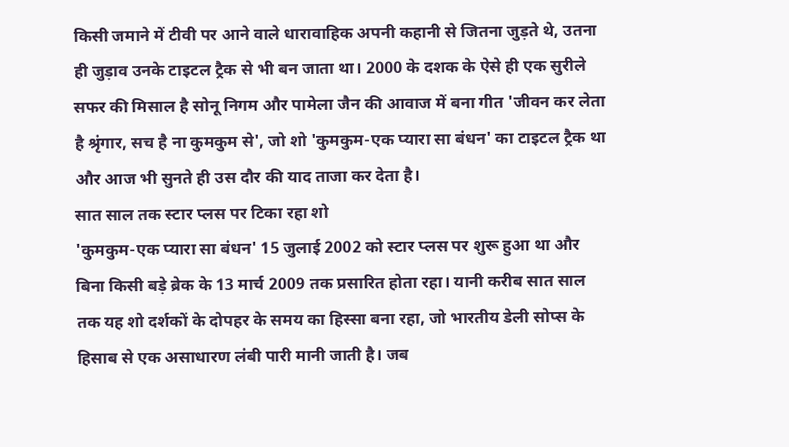किसी जमाने में टीवी पर आने वाले धारावाहिक अपनी कहानी से जितना जुड़ते थे, उतना ही जुड़ाव उनके टाइटल ट्रैक से भी बन जाता था। 2000 के दशक के ऐसे ही एक सुरीले सफर की मिसाल है सोनू निगम और पामेला जैन की आवाज में बना गीत 'जीवन कर लेता है श्रृंगार, सच है ना कुमकुम से', जो शो 'कुमकुम-एक प्यारा सा बंधन' का टाइटल ट्रैक था और आज भी सुनते ही उस दौर की याद ताजा कर देता है।
सात साल तक स्टार प्लस पर टिका रहा शो
'कुमकुम-एक प्यारा सा बंधन' 15 जुलाई 2002 को स्टार प्लस पर शुरू हुआ था और बिना किसी बड़े ब्रेक के 13 मार्च 2009 तक प्रसारित होता रहा। यानी करीब सात साल तक यह शो दर्शकों के दोपहर के समय का हिस्सा बना रहा, जो भारतीय डेली सोप्स के हिसाब से एक असाधारण लंबी पारी मानी जाती है। जब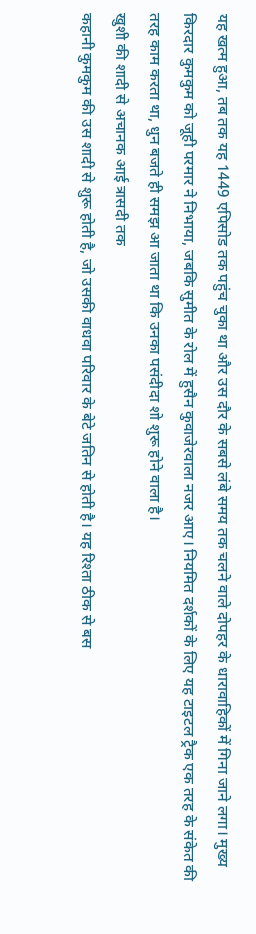यह खत्म हुआ, तब तक यह 1449 एपिसोड तक पहुंच चुका था और उस दौर के सबसे लंबे समय तक चलने वाले दोपहर के धारावाहिकों में गिना जाने लगा। मुख्य किरदार कुमकुम को जूही परमार ने निभाया, जबकि सुमीत के रोल में हुसैन कुवाजेरवाला नजर आए। नियमित दर्शकों के लिए यह टाइटल ट्रैक एक तरह के संकेत की तरह काम करता था, धुन बजते ही समझ आ जाता था कि उनका पसंदीदा शो शुरू होने वाला है।
खुशी की शादी से अचानक आई त्रासदी तक
कहानी कुमकुम की उस शादी से शुरू होती है, जो उसकी वाधवा परिवार के बेटे जतिन से होती है। यह रिश्ता ठीक से बस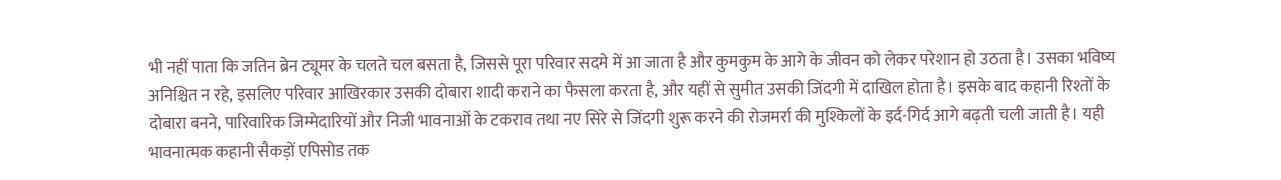भी नहीं पाता कि जतिन ब्रेन ट्यूमर के चलते चल बसता है, जिससे पूरा परिवार सदमे में आ जाता है और कुमकुम के आगे के जीवन को लेकर परेशान हो उठता है। उसका भविष्य अनिश्चित न रहे, इसलिए परिवार आखिरकार उसकी दोबारा शादी कराने का फैसला करता है, और यहीं से सुमीत उसकी जिंदगी में दाखिल होता है। इसके बाद कहानी रिश्तों के दोबारा बनने, पारिवारिक जिम्मेदारियों और निजी भावनाओं के टकराव तथा नए सिरे से जिंदगी शुरू करने की रोजमर्रा की मुश्किलों के इर्द-गिर्द आगे बढ़ती चली जाती है। यही भावनात्मक कहानी सैकड़ों एपिसोड तक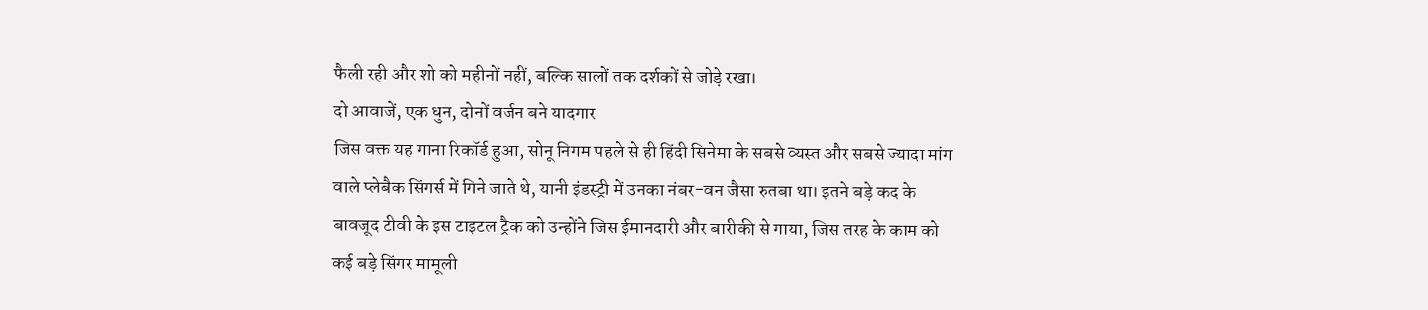फैली रही और शो को महीनों नहीं, बल्कि सालों तक दर्शकों से जोड़े रखा।
दो आवाजें, एक धुन, दोनों वर्जन बने यादगार
जिस वक्त यह गाना रिकॉर्ड हुआ, सोनू निगम पहले से ही हिंदी सिनेमा के सबसे व्यस्त और सबसे ज्यादा मांग वाले प्लेबैक सिंगर्स में गिने जाते थे, यानी इंडस्ट्री में उनका नंबर-वन जैसा रुतबा था। इतने बड़े कद के बावजूद टीवी के इस टाइटल ट्रैक को उन्होंने जिस ईमानदारी और बारीकी से गाया, जिस तरह के काम को कई बड़े सिंगर मामूली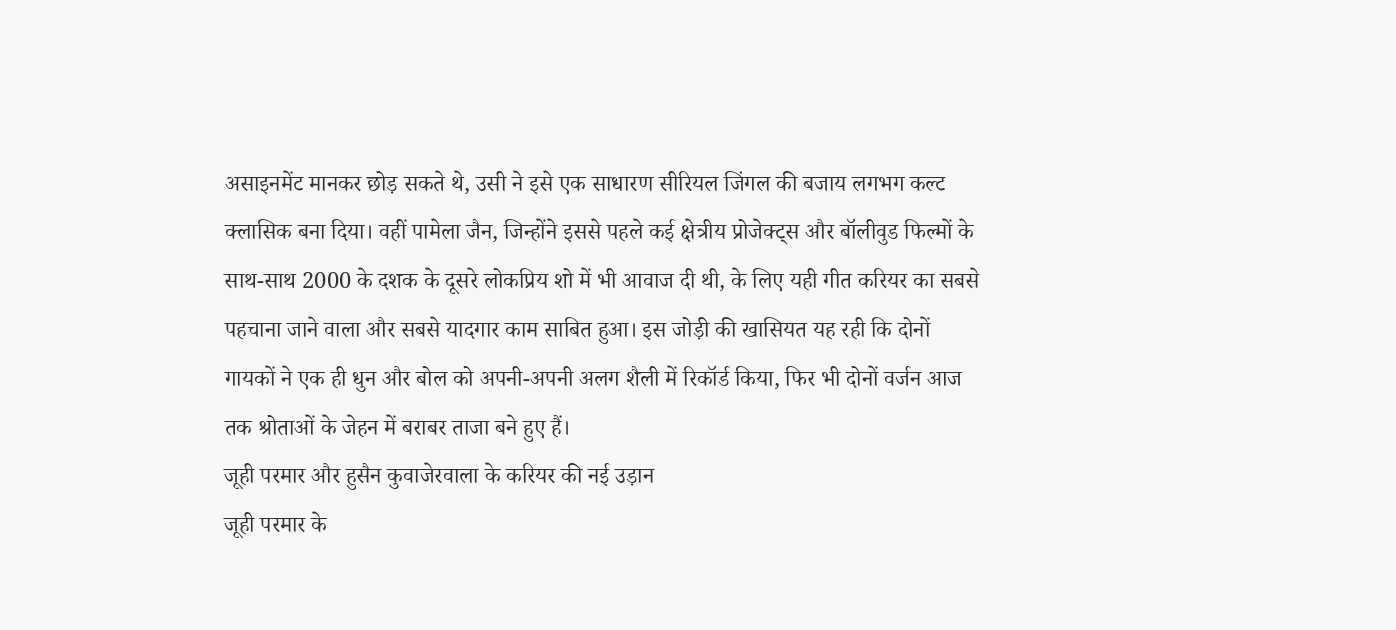असाइनमेंट मानकर छोड़ सकते थे, उसी ने इसे एक साधारण सीरियल जिंगल की बजाय लगभग कल्ट क्लासिक बना दिया। वहीं पामेला जैन, जिन्होंने इससे पहले कई क्षेत्रीय प्रोजेक्ट्स और बॉलीवुड फिल्मों के साथ-साथ 2000 के दशक के दूसरे लोकप्रिय शो में भी आवाज दी थी, के लिए यही गीत करियर का सबसे पहचाना जाने वाला और सबसे यादगार काम साबित हुआ। इस जोड़ी की खासियत यह रही कि दोनों गायकों ने एक ही धुन और बोल को अपनी-अपनी अलग शैली में रिकॉर्ड किया, फिर भी दोनों वर्जन आज तक श्रोताओं के जेहन में बराबर ताजा बने हुए हैं।
जूही परमार और हुसैन कुवाजेरवाला के करियर की नई उड़ान
जूही परमार के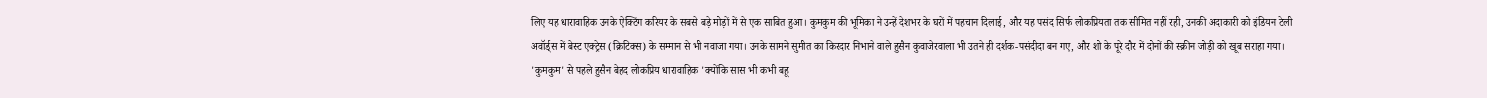लिए यह धारावाहिक उनके ऐक्टिंग करियर के सबसे बड़े मोड़ों में से एक साबित हुआ। कुमकुम की भूमिका ने उन्हें देशभर के घरों में पहचान दिलाई, और यह पसंद सिर्फ लोकप्रियता तक सीमित नहीं रही, उनकी अदाकारी को इंडियन टेली अवॉर्ड्स में बेस्ट एक्ट्रेस (क्रिटिक्स) के सम्मान से भी नवाजा गया। उनके सामने सुमीत का किरदार निभाने वाले हुसैन कुवाजेरवाला भी उतने ही दर्शक-पसंदीदा बन गए, और शो के पूरे दौर में दोनों की स्क्रीन जोड़ी को खूब सराहा गया। 'कुमकुम' से पहले हुसैन बेहद लोकप्रिय धारावाहिक 'क्योंकि सास भी कभी बहू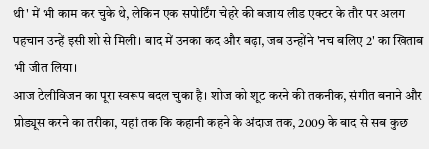थी' में भी काम कर चुके थे, लेकिन एक सपोर्टिंग चेहरे की बजाय लीड एक्टर के तौर पर अलग पहचान उन्हें इसी शो से मिली। बाद में उनका कद और बढ़ा, जब उन्होंने 'नच बलिए 2' का खिताब भी जीत लिया।
आज टेलीविजन का पूरा स्वरूप बदल चुका है। शोज को शूट करने की तकनीक, संगीत बनाने और प्रोड्यूस करने का तरीका, यहां तक कि कहानी कहने के अंदाज तक, 2009 के बाद से सब कुछ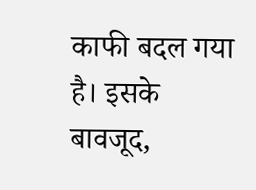काफी बदल गया है। इसके बावजूद,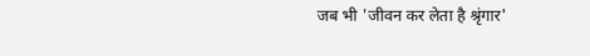जब भी 'जीवन कर लेता है श्रृंगार'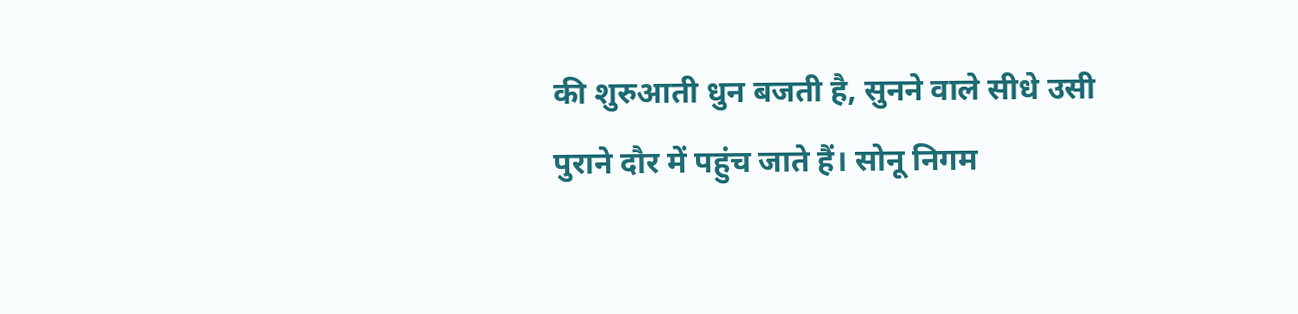की शुरुआती धुन बजती है, सुनने वाले सीधे उसी पुराने दौर में पहुंच जाते हैं। सोनू निगम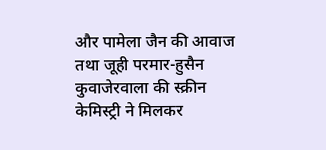और पामेला जैन की आवाज तथा जूही परमार-हुसैन कुवाजेरवाला की स्क्रीन केमिस्ट्री ने मिलकर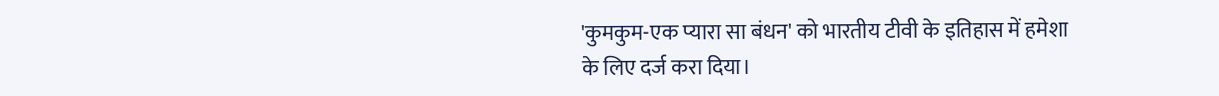'कुमकुम-एक प्यारा सा बंधन' को भारतीय टीवी के इतिहास में हमेशा के लिए दर्ज करा दिया।